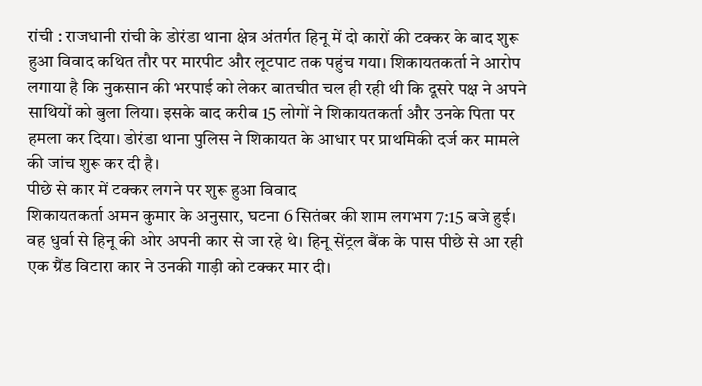रांची : राजधानी रांची के डोरंडा थाना क्षेत्र अंतर्गत हिनू में दो कारों की टक्कर के बाद शुरू हुआ विवाद कथित तौर पर मारपीट और लूटपाट तक पहुंच गया। शिकायतकर्ता ने आरोप लगाया है कि नुकसान की भरपाई को लेकर बातचीत चल ही रही थी कि दूसरे पक्ष ने अपने साथियों को बुला लिया। इसके बाद करीब 15 लोगों ने शिकायतकर्ता और उनके पिता पर हमला कर दिया। डोरंडा थाना पुलिस ने शिकायत के आधार पर प्राथमिकी दर्ज कर मामले की जांच शुरू कर दी है।
पीछे से कार में टक्कर लगने पर शुरू हुआ विवाद
शिकायतकर्ता अमन कुमार के अनुसार, घटना 6 सितंबर की शाम लगभग 7:15 बजे हुई। वह धुर्वा से हिनू की ओर अपनी कार से जा रहे थे। हिनू सेंट्रल बैंक के पास पीछे से आ रही एक ग्रैंड विटारा कार ने उनकी गाड़ी को टक्कर मार दी।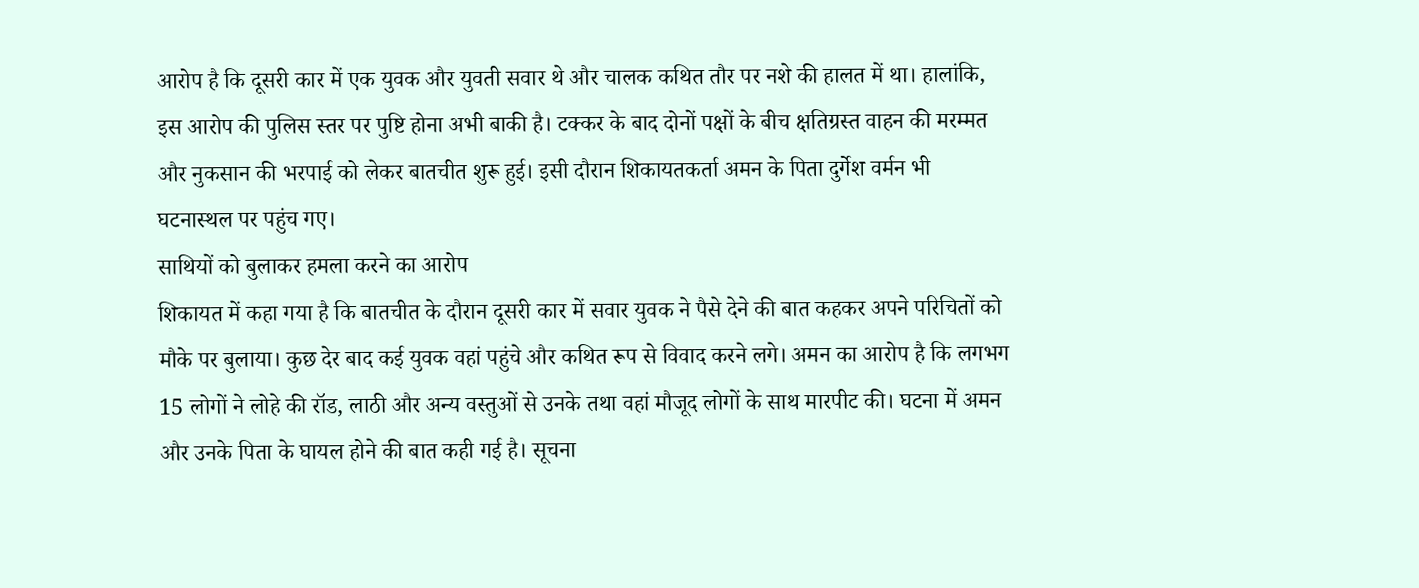आरोप है कि दूसरी कार में एक युवक और युवती सवार थे और चालक कथित तौर पर नशे की हालत में था। हालांकि, इस आरोप की पुलिस स्तर पर पुष्टि होना अभी बाकी है। टक्कर के बाद दोनों पक्षों के बीच क्षतिग्रस्त वाहन की मरम्मत और नुकसान की भरपाई को लेकर बातचीत शुरू हुई। इसी दौरान शिकायतकर्ता अमन के पिता दुर्गेश वर्मन भी घटनास्थल पर पहुंच गए।
साथियों को बुलाकर हमला करने का आरोप
शिकायत में कहा गया है कि बातचीत के दौरान दूसरी कार में सवार युवक ने पैसे देने की बात कहकर अपने परिचितों को मौके पर बुलाया। कुछ देर बाद कई युवक वहां पहुंचे और कथित रूप से विवाद करने लगे। अमन का आरोप है कि लगभग 15 लोगों ने लोहे की रॉड, लाठी और अन्य वस्तुओं से उनके तथा वहां मौजूद लोगों के साथ मारपीट की। घटना में अमन और उनके पिता के घायल होने की बात कही गई है। सूचना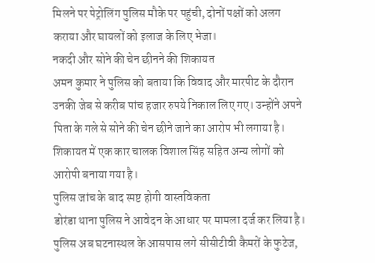मिलने पर पेट्रोलिंग पुलिस मौके पर पहुंची, दोनों पक्षों को अलग कराया और घायलों को इलाज के लिए भेजा।
नकदी और सोने की चेन छीनने की शिकायत
अमन कुमार ने पुलिस को बताया कि विवाद और मारपीट के दौरान उनकी जेब से करीब पांच हजार रुपये निकाल लिए गए। उन्होंने अपने पिता के गले से सोने की चेन छीने जाने का आरोप भी लगाया है। शिकायत में एक कार चालक विशाल सिंह सहित अन्य लोगों को आरोपी बनाया गया है।
पुलिस जांच के बाद स्पष्ट होगी वास्तविकता
डोरंडा थाना पुलिस ने आवेदन के आधार पर मामला दर्ज कर लिया है। पुलिस अब घटनास्थल के आसपास लगे सीसीटीवी कैमरों के फुटेज,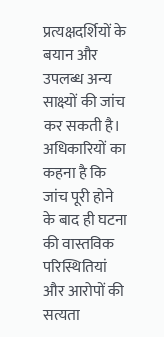प्रत्यक्षदर्शियों के बयान और उपलब्ध अन्य साक्ष्यों की जांच कर सकती है। अधिकारियों का कहना है कि जांच पूरी होने के बाद ही घटना की वास्तविक परिस्थितियां और आरोपों की सत्यता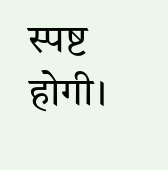स्पष्ट होगी।